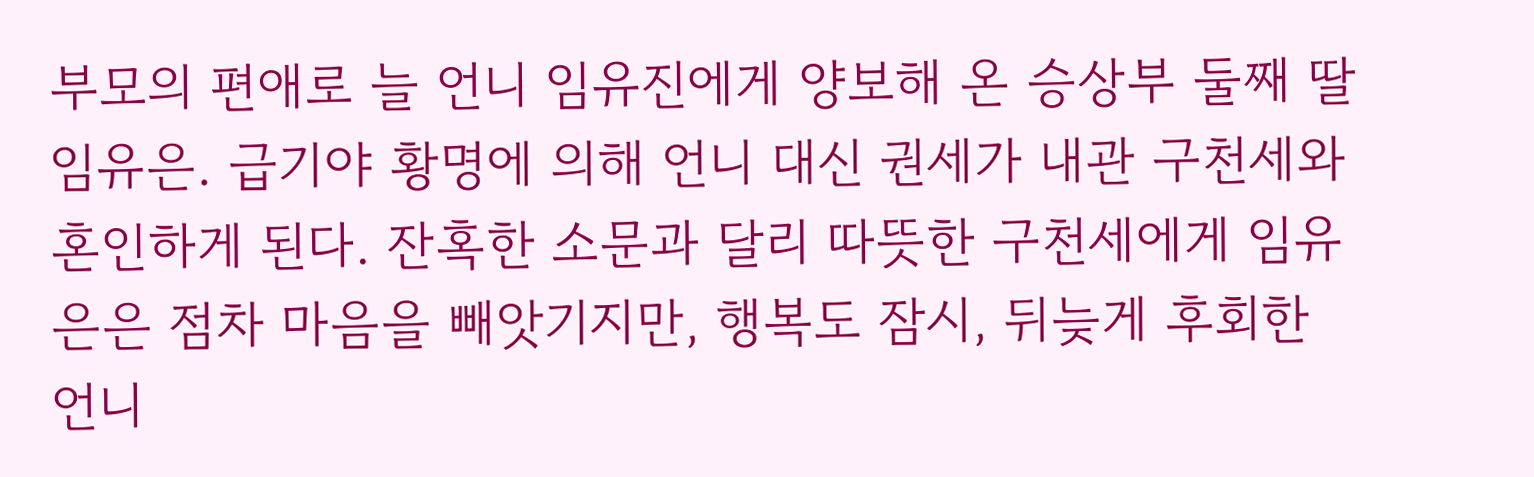부모의 편애로 늘 언니 임유진에게 양보해 온 승상부 둘째 딸 임유은. 급기야 황명에 의해 언니 대신 권세가 내관 구천세와 혼인하게 된다. 잔혹한 소문과 달리 따뜻한 구천세에게 임유은은 점차 마음을 빼앗기지만, 행복도 잠시, 뒤늦게 후회한 언니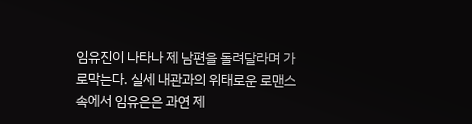임유진이 나타나 제 남편을 돌려달라며 가로막는다. 실세 내관과의 위태로운 로맨스 속에서 임유은은 과연 제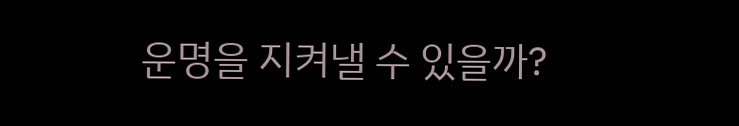운명을 지켜낼 수 있을까?